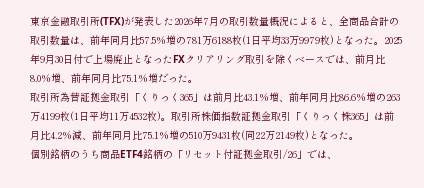東京金融取引所(TFX)が発表した2026年7月の取引数量概況によると、全商品合計の取引数量は、前年同月比57.5%増の781万6188枚(1日平均33万9979枚)となった。2025年9月30日付で上場廃止となったFXクリアリング取引を除くベースでは、前月比8.0%増、前年同月比75.1%増だった。
取引所為替証拠金取引「くりっく365」は前月比43.1%増、前年同月比86.6%増の263万4199枚(1日平均11万4532枚)。取引所株価指数証拠金取引「くりっく株365」は前月比4.2%減、前年同月比75.1%増の510万9431枚(同22万2149枚)となった。
個別銘柄のうち商品ETF4銘柄の「リセット付証拠金取引/26」では、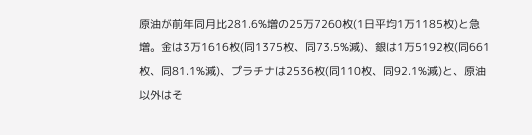原油が前年同月比281.6%増の25万7260枚(1日平均1万1185枚)と急増。金は3万1616枚(同1375枚、同73.5%減)、銀は1万5192枚(同661枚、同81.1%減)、プラチナは2536枚(同110枚、同92.1%減)と、原油以外はそ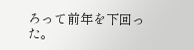ろって前年を下回った。